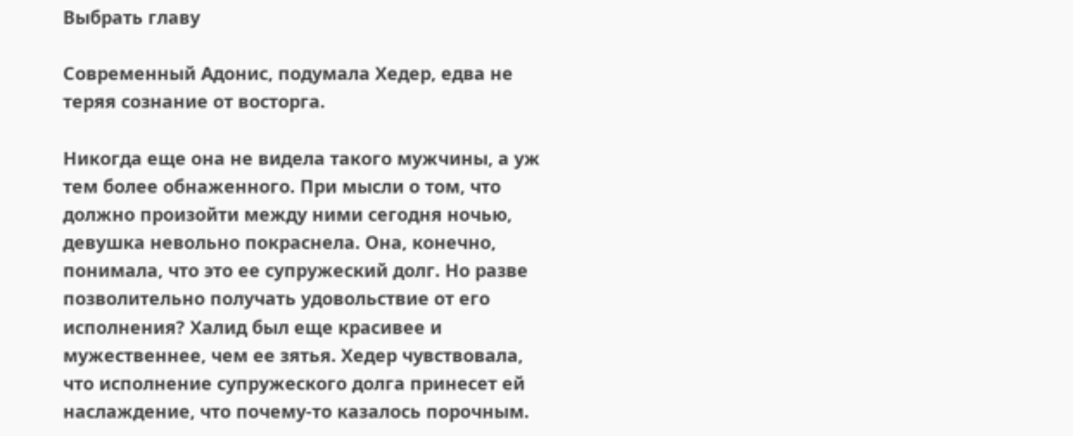Выбрать главу

Современный Адонис, подумала Хедер, едва не теряя сознание от восторга.

Никогда еще она не видела такого мужчины, а уж тем более обнаженного. При мысли о том, что должно произойти между ними сегодня ночью, девушка невольно покраснела. Она, конечно, понимала, что это ее супружеский долг. Но разве позволительно получать удовольствие от его исполнения? Халид был еще красивее и мужественнее, чем ее зятья. Хедер чувствовала, что исполнение супружеского долга принесет ей наслаждение, что почему-то казалось порочным.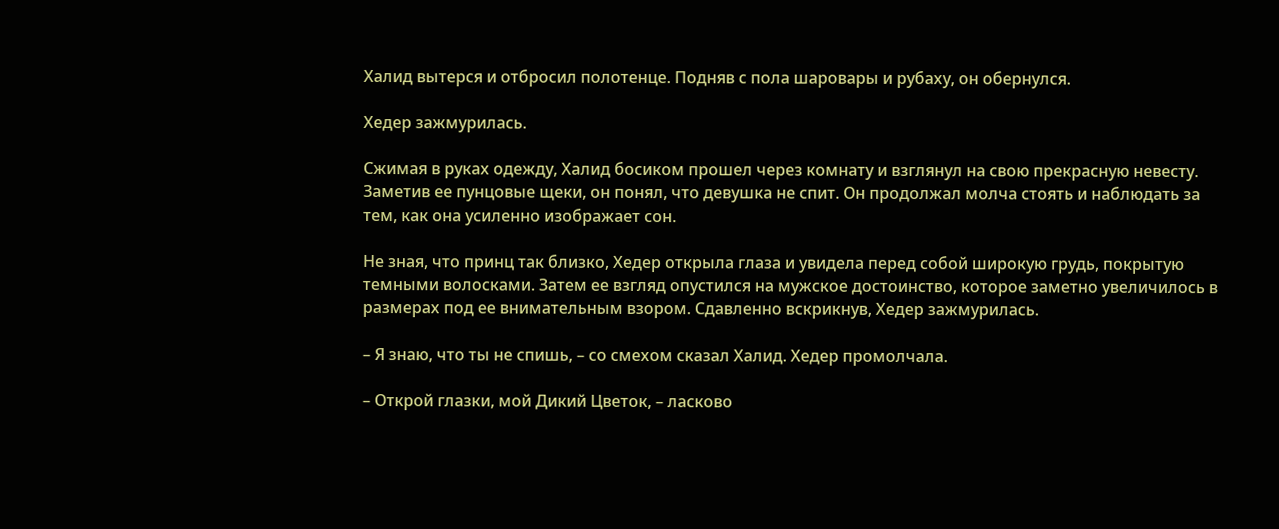Халид вытерся и отбросил полотенце. Подняв с пола шаровары и рубаху, он обернулся.

Хедер зажмурилась.

Сжимая в руках одежду, Халид босиком прошел через комнату и взглянул на свою прекрасную невесту. Заметив ее пунцовые щеки, он понял, что девушка не спит. Он продолжал молча стоять и наблюдать за тем, как она усиленно изображает сон.

Не зная, что принц так близко, Хедер открыла глаза и увидела перед собой широкую грудь, покрытую темными волосками. Затем ее взгляд опустился на мужское достоинство, которое заметно увеличилось в размерах под ее внимательным взором. Сдавленно вскрикнув, Хедер зажмурилась.

– Я знаю, что ты не спишь, – со смехом сказал Халид. Хедер промолчала.

– Открой глазки, мой Дикий Цветок, – ласково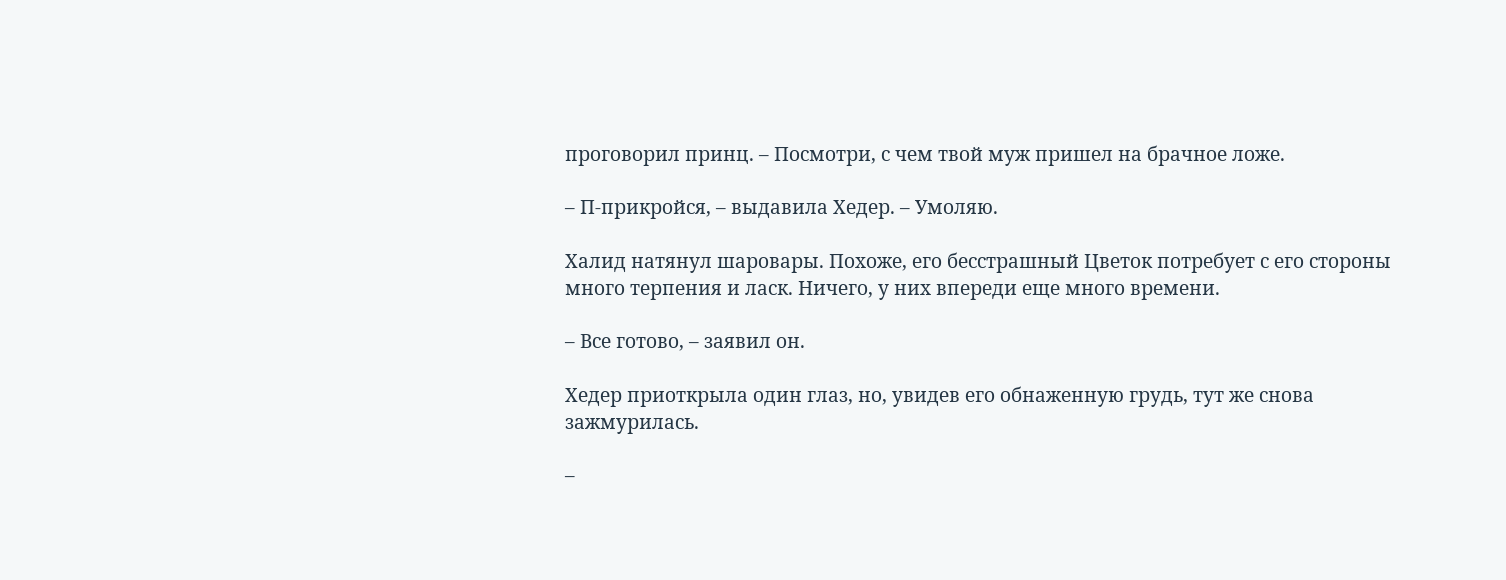проговорил принц. – Посмотри, с чем твой муж пришел на брачное ложе.

– П-прикройся, – выдавила Хедер. – Умоляю.

Халид натянул шаровары. Похоже, его бесстрашный Цветок потребует с его стороны много терпения и ласк. Ничего, у них впереди еще много времени.

– Все готово, – заявил он.

Хедер приоткрыла один глаз, но, увидев его обнаженную грудь, тут же снова зажмурилась.

–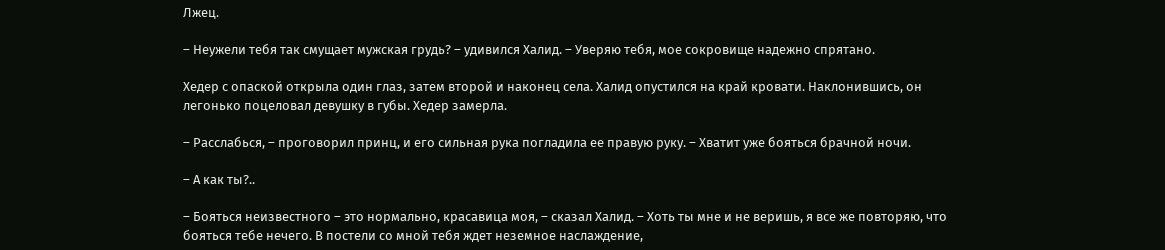Лжец.

– Неужели тебя так смущает мужская грудь? – удивился Халид. – Уверяю тебя, мое сокровище надежно спрятано.

Хедер с опаской открыла один глаз, затем второй и наконец села. Халид опустился на край кровати. Наклонившись, он легонько поцеловал девушку в губы. Хедер замерла.

– Расслабься, – проговорил принц, и его сильная рука погладила ее правую руку. – Хватит уже бояться брачной ночи.

– А как ты?..

– Бояться неизвестного – это нормально, красавица моя, – сказал Халид. – Хоть ты мне и не веришь, я все же повторяю, что бояться тебе нечего. В постели со мной тебя ждет неземное наслаждение,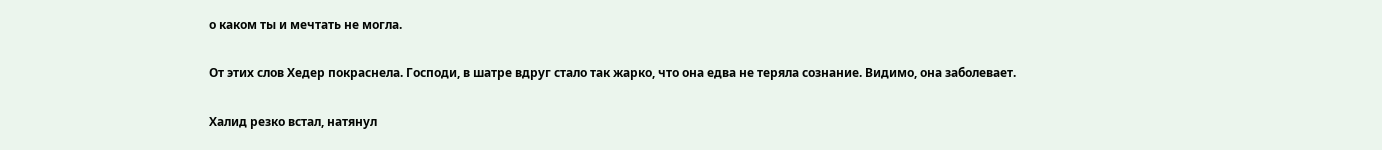о каком ты и мечтать не могла.

От этих слов Хедер покраснела. Господи, в шатре вдруг стало так жарко, что она едва не теряла сознание. Видимо, она заболевает.

Халид резко встал, натянул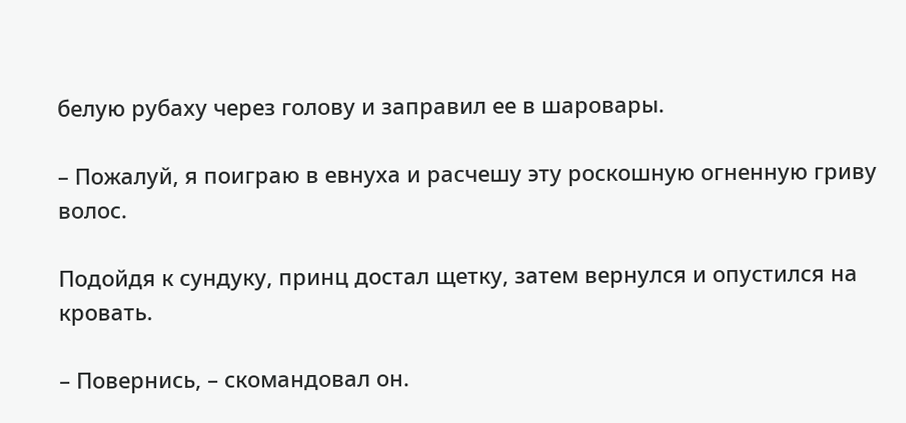белую рубаху через голову и заправил ее в шаровары.

– Пожалуй, я поиграю в евнуха и расчешу эту роскошную огненную гриву волос.

Подойдя к сундуку, принц достал щетку, затем вернулся и опустился на кровать.

– Повернись, – скомандовал он.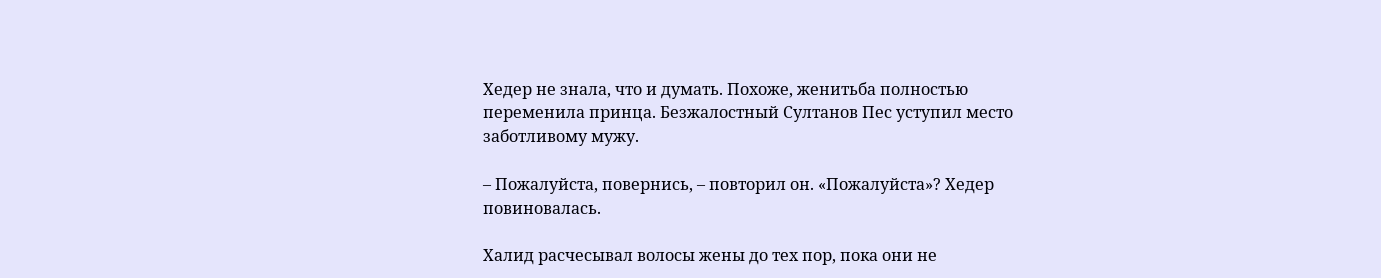Хедер не знала, что и думать. Похоже, женитьба полностью переменила принца. Безжалостный Султанов Пес уступил место заботливому мужу.

– Пожалуйста, повернись, – повторил он. «Пожалуйста»? Хедер повиновалась.

Халид расчесывал волосы жены до тех пор, пока они не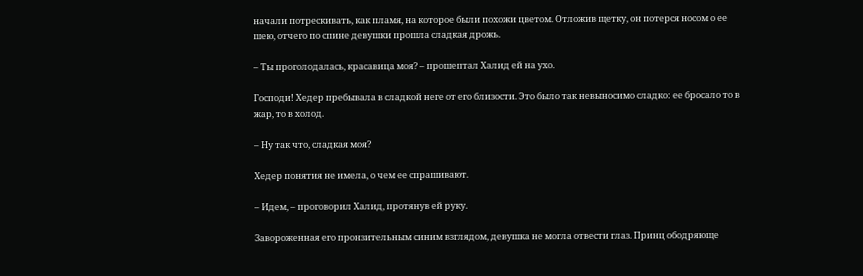начали потрескивать, как пламя, на которое были похожи цветом. Отложив щетку, он потерся носом о ее шею, отчего по спине девушки прошла сладкая дрожь.

– Ты проголодалась, красавица моя? – прошептал Халид ей на ухо.

Господи! Хедер пребывала в сладкой неге от его близости. Это было так невыносимо сладко: ее бросало то в жар, то в холод.

– Ну так что, сладкая моя?

Хедер понятия не имела, о чем ее спрашивают.

– Идем, – проговорил Халид, протянув ей руку.

Завороженная его пронзительным синим взглядом, девушка не могла отвести глаз. Принц ободряюще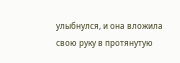улыбнулся, и она вложила свою руку в протянутую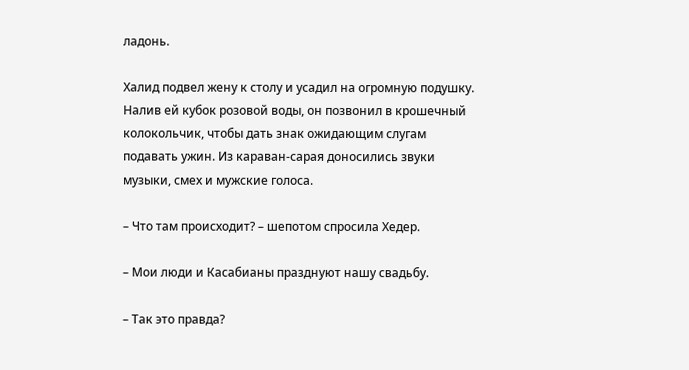ладонь.

Халид подвел жену к столу и усадил на огромную подушку. Налив ей кубок розовой воды, он позвонил в крошечный колокольчик, чтобы дать знак ожидающим слугам подавать ужин. Из караван-сарая доносились звуки музыки, смех и мужские голоса.

– Что там происходит? – шепотом спросила Хедер.

– Мои люди и Касабианы празднуют нашу свадьбу.

– Так это правда?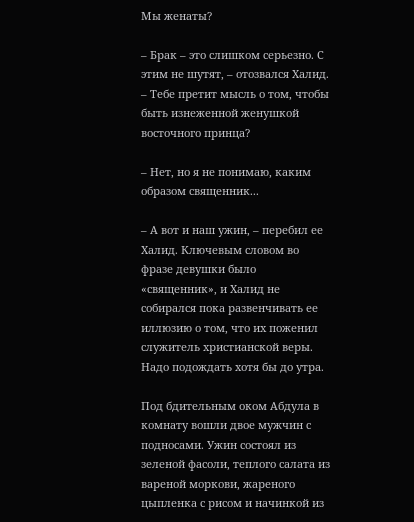Мы женаты?

– Брак – это слишком серьезно. С этим не шутят, – отозвался Халид. – Тебе претит мысль о том, чтобы быть изнеженной женушкой восточного принца?

– Нет, но я не понимаю, каким образом священник...

– А вот и наш ужин, – перебил ее Халид. Ключевым словом во фразе девушки было «священник», и Халид не собирался пока развенчивать ее иллюзию о том, что их поженил служитель христианской веры. Надо подождать хотя бы до утра.

Под бдительным оком Абдула в комнату вошли двое мужчин с подносами. Ужин состоял из зеленой фасоли, теплого салата из вареной моркови, жареного цыпленка с рисом и начинкой из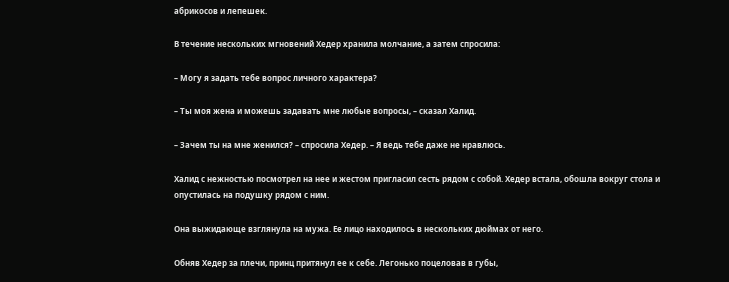абрикосов и лепешек.

В течение нескольких мгновений Хедер хранила молчание, а затем спросила:

– Могу я задать тебе вопрос личного характера?

– Ты моя жена и можешь задавать мне любые вопросы, – сказал Халид.

– Зачем ты на мне женился? – спросила Хедер. – Я ведь тебе даже не нравлюсь.

Халид с нежностью посмотрел на нее и жестом пригласил сесть рядом с собой. Хедер встала, обошла вокруг стола и опустилась на подушку рядом с ним.

Она выжидающе взглянула на мужа. Ее лицо находилось в нескольких дюймах от него.

Обняв Хедер за плечи, принц притянул ее к себе. Легонько поцеловав в губы,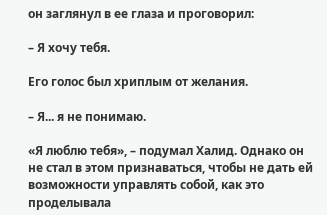он заглянул в ее глаза и проговорил:

– Я хочу тебя.

Его голос был хриплым от желания.

– Я... я не понимаю.

«Я люблю тебя», – подумал Халид. Однако он не стал в этом признаваться, чтобы не дать ей возможности управлять собой, как это проделывала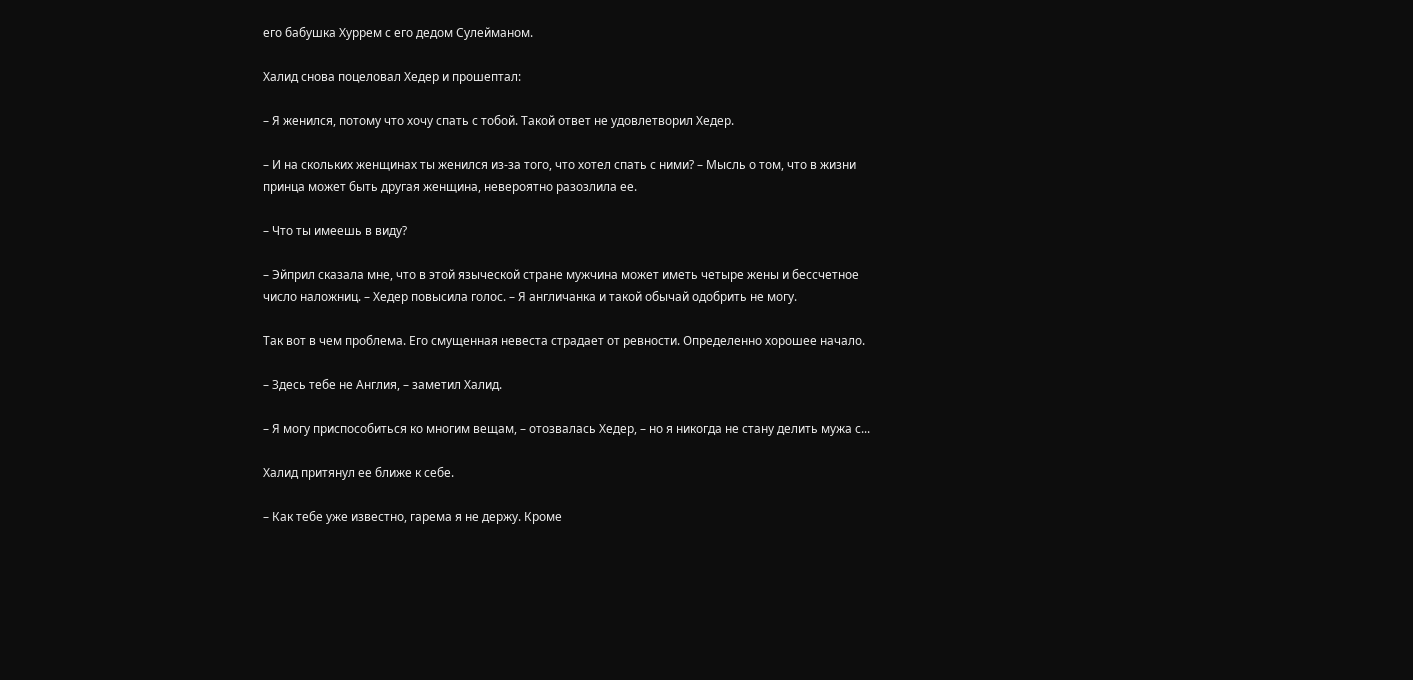его бабушка Хуррем с его дедом Сулейманом.

Халид снова поцеловал Хедер и прошептал:

– Я женился, потому что хочу спать с тобой. Такой ответ не удовлетворил Хедер.

– И на скольких женщинах ты женился из-за того, что хотел спать с ними? – Мысль о том, что в жизни принца может быть другая женщина, невероятно разозлила ее.

– Что ты имеешь в виду?

– Эйприл сказала мне, что в этой языческой стране мужчина может иметь четыре жены и бессчетное число наложниц. – Хедер повысила голос. – Я англичанка и такой обычай одобрить не могу.

Так вот в чем проблема. Его смущенная невеста страдает от ревности. Определенно хорошее начало.

– Здесь тебе не Англия, – заметил Халид.

– Я могу приспособиться ко многим вещам, – отозвалась Хедер, – но я никогда не стану делить мужа с...

Халид притянул ее ближе к себе.

– Как тебе уже известно, гарема я не держу. Кроме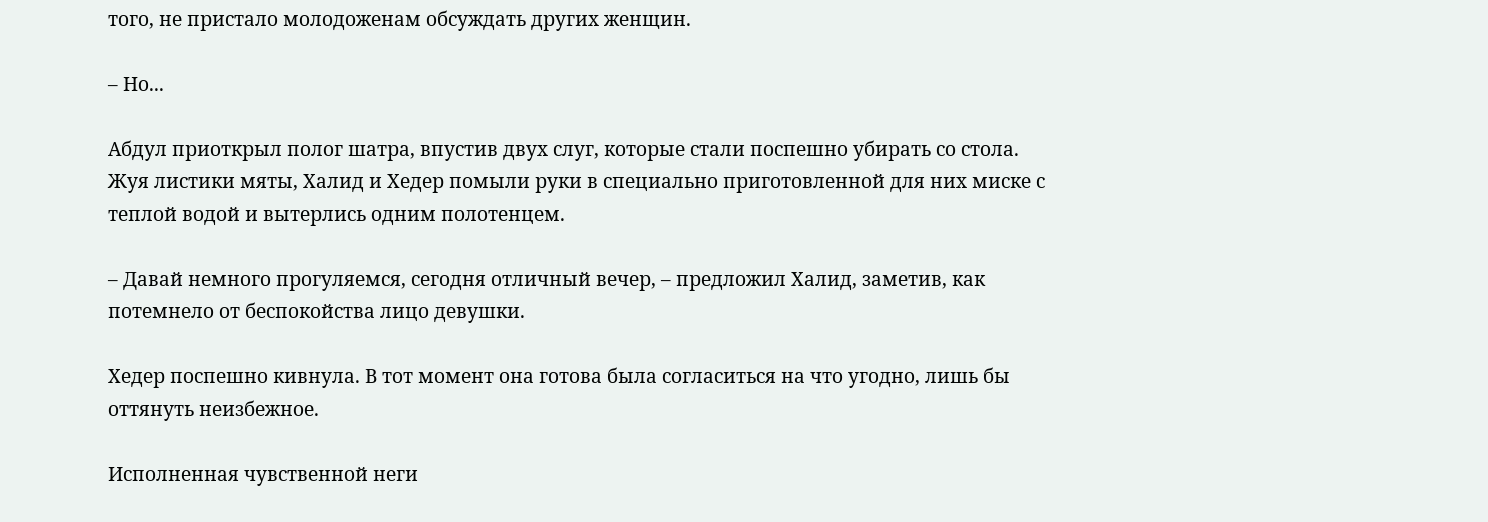того, не пристало молодоженам обсуждать других женщин.

– Но...

Абдул приоткрыл полог шатра, впустив двух слуг, которые стали поспешно убирать со стола. Жуя листики мяты, Халид и Хедер помыли руки в специально приготовленной для них миске с теплой водой и вытерлись одним полотенцем.

– Давай немного прогуляемся, сегодня отличный вечер, – предложил Халид, заметив, как потемнело от беспокойства лицо девушки.

Хедер поспешно кивнула. В тот момент она готова была согласиться на что угодно, лишь бы оттянуть неизбежное.

Исполненная чувственной неги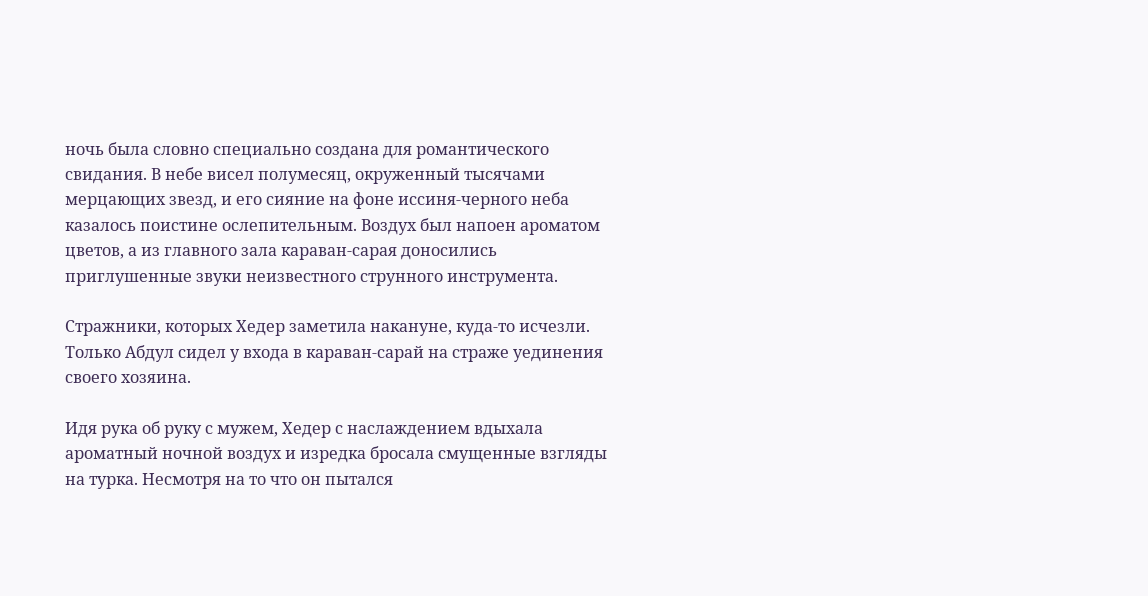ночь была словно специально создана для романтического свидания. В небе висел полумесяц, окруженный тысячами мерцающих звезд, и его сияние на фоне иссиня-черного неба казалось поистине ослепительным. Воздух был напоен ароматом цветов, а из главного зала караван-сарая доносились приглушенные звуки неизвестного струнного инструмента.

Стражники, которых Хедер заметила накануне, куда-то исчезли. Только Абдул сидел у входа в караван-сарай на страже уединения своего хозяина.

Идя рука об руку с мужем, Хедер с наслаждением вдыхала ароматный ночной воздух и изредка бросала смущенные взгляды на турка. Несмотря на то что он пытался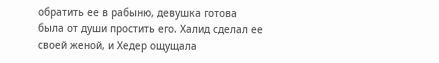обратить ее в рабыню, девушка готова была от души простить его. Халид сделал ее своей женой, и Хедер ощущала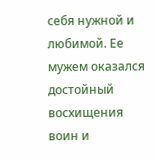себя нужной и любимой. Ее мужем оказался достойный восхищения воин и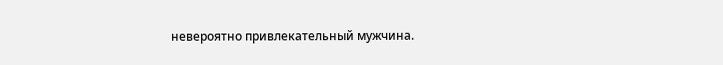невероятно привлекательный мужчина.